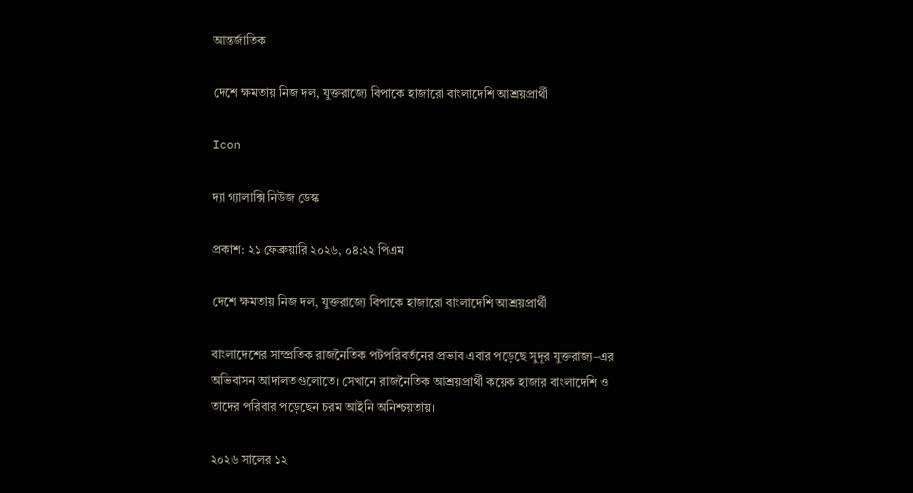আন্তর্জাতিক

দেশে ক্ষমতায় নিজ দল, যুক্তরাজ্যে বিপাকে হাজারো বাংলাদেশি আশ্রয়প্রার্থী

Icon

দ্যা গ্যালাক্সি নিউজ ডেস্ক

প্রকাশ: ২১ ফেব্রুয়ারি ২০২৬, ০৪:২২ পিএম

দেশে ক্ষমতায় নিজ দল, যুক্তরাজ্যে বিপাকে হাজারো বাংলাদেশি আশ্রয়প্রার্থী

বাংলাদেশের সাম্প্রতিক রাজনৈতিক পটপরিবর্তনের প্রভাব এবার পড়েছে সুদূর যুক্তরাজ্য–এর অভিবাসন আদালতগুলোতে। সেখানে রাজনৈতিক আশ্রয়প্রার্থী কয়েক হাজার বাংলাদেশি ও তাদের পরিবার পড়েছেন চরম আইনি অনিশ্চয়তায়।

২০২৬ সালের ১২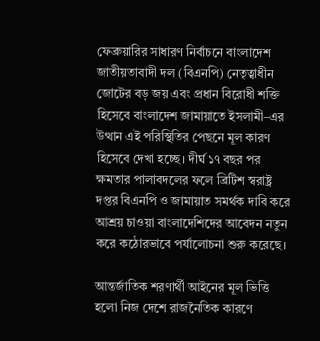ফেব্রুয়ারির সাধারণ নির্বাচনে বাংলাদেশ জাতীয়তাবাদী দল (বিএনপি) নেতৃত্বাধীন জোটের বড় জয় এবং প্রধান বিরোধী শক্তি হিসেবে বাংলাদেশ জামায়াতে ইসলামী–এর উত্থান এই পরিস্থিতির পেছনে মূল কারণ হিসেবে দেখা হচ্ছে। দীর্ঘ ১৭ বছর পর ক্ষমতার পালাবদলের ফলে ব্রিটিশ স্বরাষ্ট্র দপ্তর বিএনপি ও জামায়াত সমর্থক দাবি করে আশ্রয় চাওয়া বাংলাদেশিদের আবেদন নতুন করে কঠোরভাবে পর্যালোচনা শুরু করেছে।

আন্তর্জাতিক শরণার্থী আইনের মূল ভিত্তি হলো নিজ দেশে রাজনৈতিক কারণে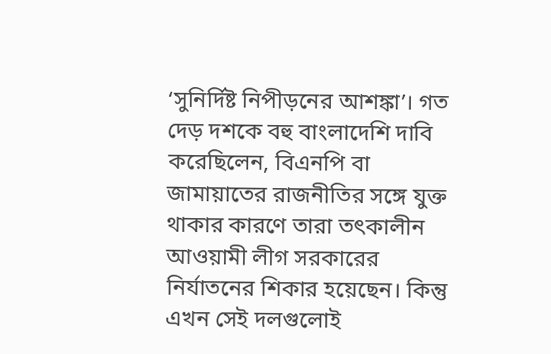‘সুনির্দিষ্ট নিপীড়নের আশঙ্কা’। গত দেড় দশকে বহু বাংলাদেশি দাবি করেছিলেন, বিএনপি বা জামায়াতের রাজনীতির সঙ্গে যুক্ত থাকার কারণে তারা তৎকালীন আওয়ামী লীগ সরকারের নির্যাতনের শিকার হয়েছেন। কিন্তু এখন সেই দলগুলোই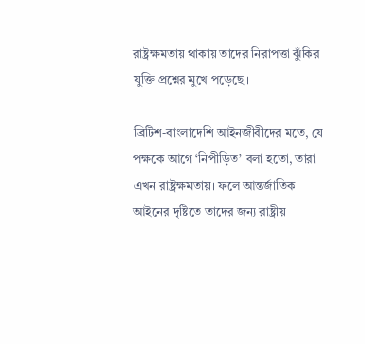রাষ্ট্রক্ষমতায় থাকায় তাদের নিরাপত্তা ঝুঁকির যুক্তি প্রশ্নের মুখে পড়েছে।

ব্রিটিশ-বাংলাদেশি আইনজীবীদের মতে, যে পক্ষকে আগে ‘নিপীড়িত’ বলা হতো, তারা এখন রাষ্ট্রক্ষমতায়। ফলে আন্তর্জাতিক আইনের দৃষ্টিতে তাদের জন্য রাষ্ট্রীয়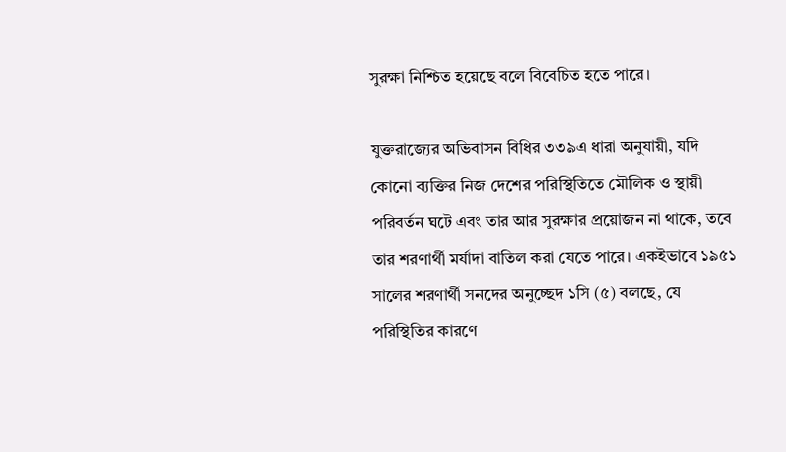সুরক্ষা নিশ্চিত হয়েছে বলে বিবেচিত হতে পারে।

যুক্তরাজ্যের অভিবাসন বিধির ৩৩৯এ ধারা অনুযায়ী, যদি কোনো ব্যক্তির নিজ দেশের পরিস্থিতিতে মৌলিক ও স্থায়ী পরিবর্তন ঘটে এবং তার আর সুরক্ষার প্রয়োজন না থাকে, তবে তার শরণার্থী মর্যাদা বাতিল করা যেতে পারে। একইভাবে ১৯৫১ সালের শরণার্থী সনদের অনুচ্ছেদ ১সি (৫) বলছে, যে পরিস্থিতির কারণে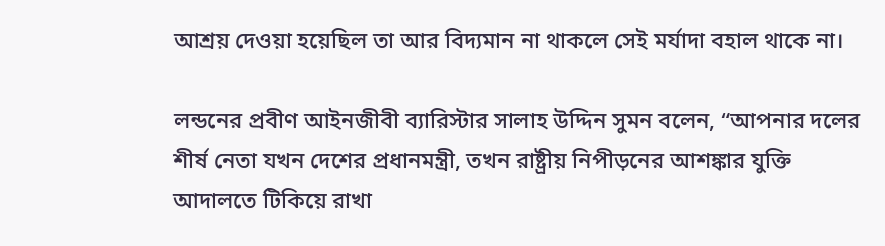আশ্রয় দেওয়া হয়েছিল তা আর বিদ্যমান না থাকলে সেই মর্যাদা বহাল থাকে না।

লন্ডনের প্রবীণ আইনজীবী ব্যারিস্টার সালাহ উদ্দিন সুমন বলেন, “আপনার দলের শীর্ষ নেতা যখন দেশের প্রধানমন্ত্রী, তখন রাষ্ট্রীয় নিপীড়নের আশঙ্কার যুক্তি আদালতে টিকিয়ে রাখা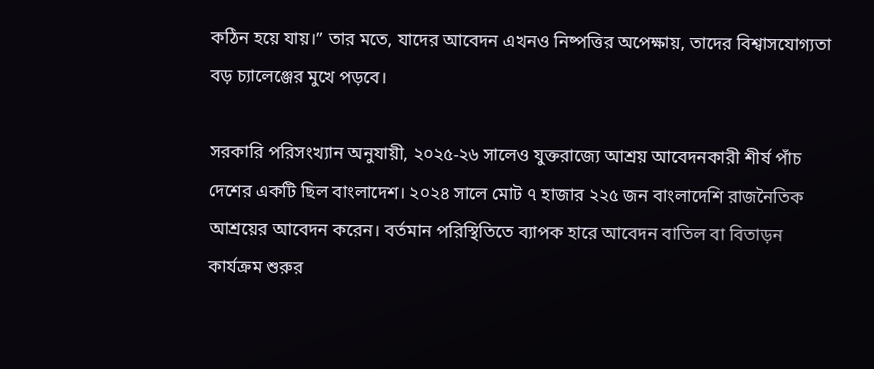কঠিন হয়ে যায়।” তার মতে, যাদের আবেদন এখনও নিষ্পত্তির অপেক্ষায়, তাদের বিশ্বাসযোগ্যতা বড় চ্যালেঞ্জের মুখে পড়বে।

সরকারি পরিসংখ্যান অনুযায়ী, ২০২৫-২৬ সালেও যুক্তরাজ্যে আশ্রয় আবেদনকারী শীর্ষ পাঁচ দেশের একটি ছিল বাংলাদেশ। ২০২৪ সালে মোট ৭ হাজার ২২৫ জন বাংলাদেশি রাজনৈতিক আশ্রয়ের আবেদন করেন। বর্তমান পরিস্থিতিতে ব্যাপক হারে আবেদন বাতিল বা বিতাড়ন কার্যক্রম শুরুর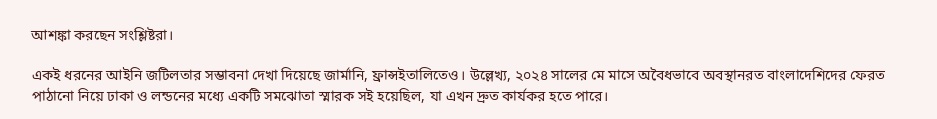আশঙ্কা করছেন সংশ্লিষ্টরা।

একই ধরনের আইনি জটিলতার সম্ভাবনা দেখা দিয়েছে জার্মানি, ফ্রান্সইতালিতেও। উল্লেখ্য, ২০২৪ সালের মে মাসে অবৈধভাবে অবস্থানরত বাংলাদেশিদের ফেরত পাঠানো নিয়ে ঢাকা ও লন্ডনের মধ্যে একটি সমঝোতা স্মারক সই হয়েছিল, যা এখন দ্রুত কার্যকর হতে পারে।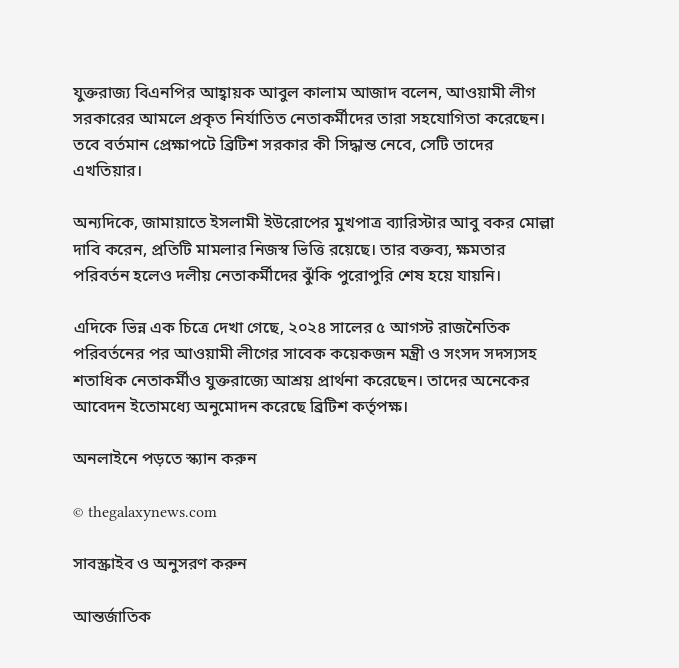যুক্তরাজ্য বিএনপির আহ্বায়ক আবুল কালাম আজাদ বলেন, আওয়ামী লীগ সরকারের আমলে প্রকৃত নির্যাতিত নেতাকর্মীদের তারা সহযোগিতা করেছেন। তবে বর্তমান প্রেক্ষাপটে ব্রিটিশ সরকার কী সিদ্ধান্ত নেবে, সেটি তাদের এখতিয়ার।

অন্যদিকে, জামায়াতে ইসলামী ইউরোপের মুখপাত্র ব্যারিস্টার আবু বকর মোল্লা দাবি করেন, প্রতিটি মামলার নিজস্ব ভিত্তি রয়েছে। তার বক্তব্য, ক্ষমতার পরিবর্তন হলেও দলীয় নেতাকর্মীদের ঝুঁকি পুরোপুরি শেষ হয়ে যায়নি।

এদিকে ভিন্ন এক চিত্রে দেখা গেছে, ২০২৪ সালের ৫ আগস্ট রাজনৈতিক পরিবর্তনের পর আওয়ামী লীগের সাবেক কয়েকজন মন্ত্রী ও সংসদ সদস্যসহ শতাধিক নেতাকর্মীও যুক্তরাজ্যে আশ্রয় প্রার্থনা করেছেন। তাদের অনেকের আবেদন ইতোমধ্যে অনুমোদন করেছে ব্রিটিশ কর্তৃপক্ষ।

অনলাইনে পড়তে স্ক্যান করুন

© thegalaxynews.com

সাবস্ক্রাইব ও অনুসরণ করুন

আন্তর্জাতিক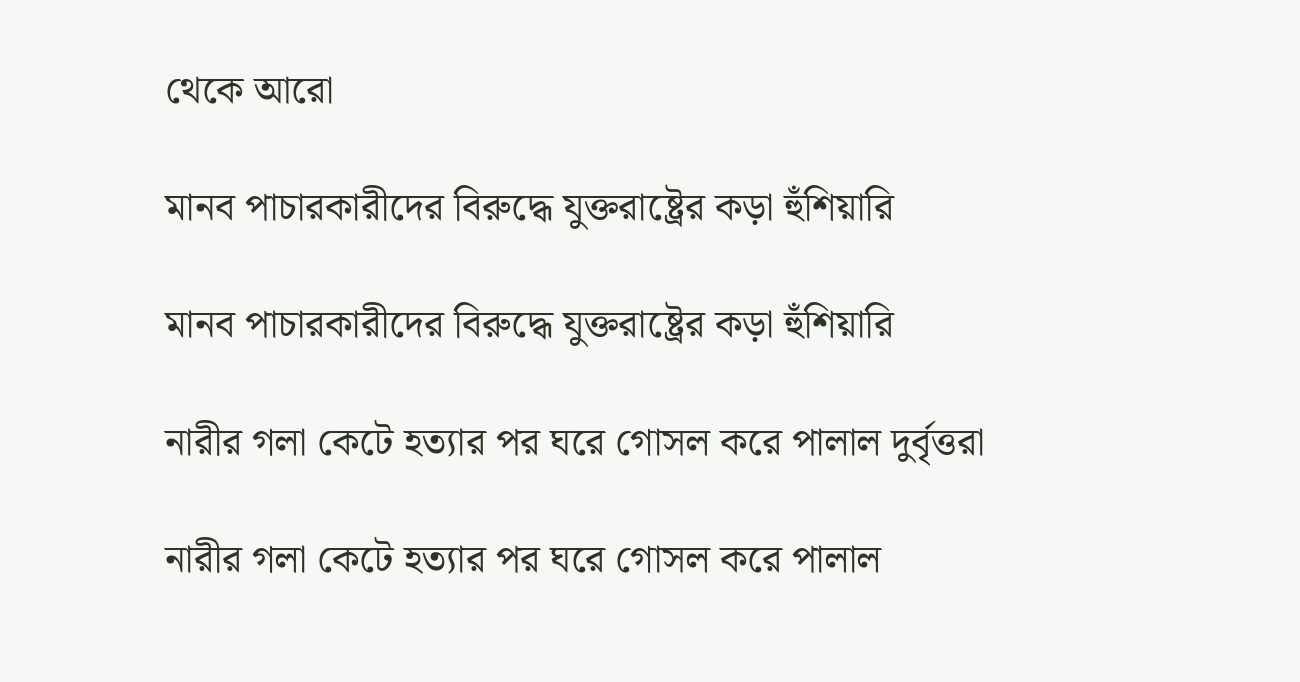থেকে আরো

মানব পাচারকারীদের বিরুদ্ধে যুক্তরাষ্ট্রের কড়া হুঁশিয়ারি

মানব পাচারকারীদের বিরুদ্ধে যুক্তরাষ্ট্রের কড়া হুঁশিয়ারি

নারীর গলা কেটে হত্যার পর ঘরে গোসল করে পালাল দুর্বৃত্তরা

নারীর গলা কেটে হত্যার পর ঘরে গোসল করে পালাল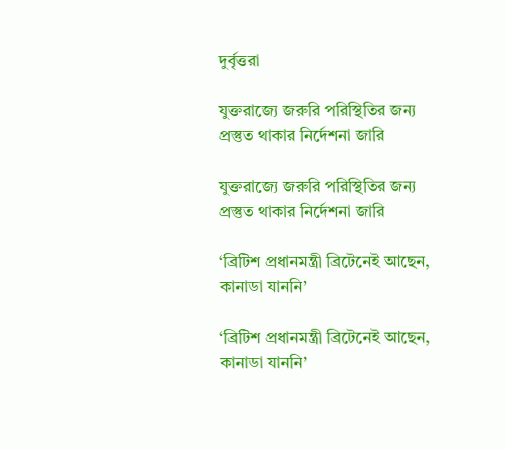দুর্বৃত্তরা

যুক্তরাজ্যে জরুরি পরিস্থিতির জন্য প্রস্তুত থাকার নির্দেশনা জারি

যুক্তরাজ্যে জরুরি পরিস্থিতির জন্য প্রস্তুত থাকার নির্দেশনা জারি

‘ব্রিটিশ প্রধানমন্ত্রী ব্রিটেনেই আছেন, কানাডা যাননি’

‘ব্রিটিশ প্রধানমন্ত্রী ব্রিটেনেই আছেন, কানাডা যাননি’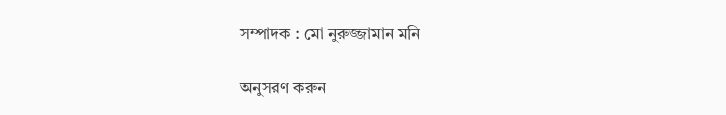সম্পাদক : মো নুরুজ্জামান মনি

অনুসরণ করুন